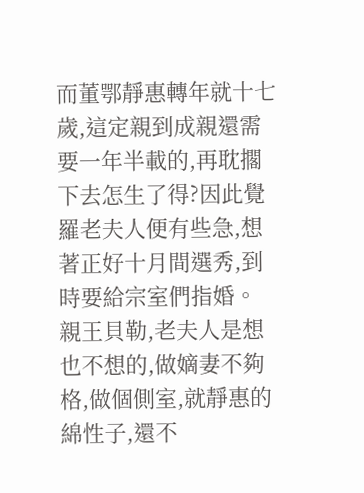而董鄂靜惠轉年就十七歲,這定親到成親還需要一年半載的,再耽擱下去怎生了得?因此覺羅老夫人便有些急,想著正好十月間選秀,到時要給宗室們指婚。
親王貝勒,老夫人是想也不想的,做嫡妻不夠格,做個側室,就靜惠的綿性子,還不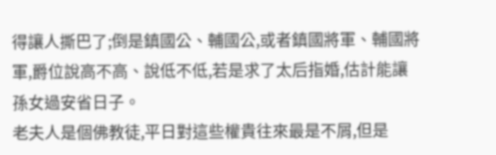得讓人撕巴了;倒是鎮國公、輔國公,或者鎮國將軍、輔國將軍,爵位說高不高、說低不低,若是求了太后指婚,估計能讓孫女過安省日子。
老夫人是個佛教徒,平日對這些權貴往來最是不屑,但是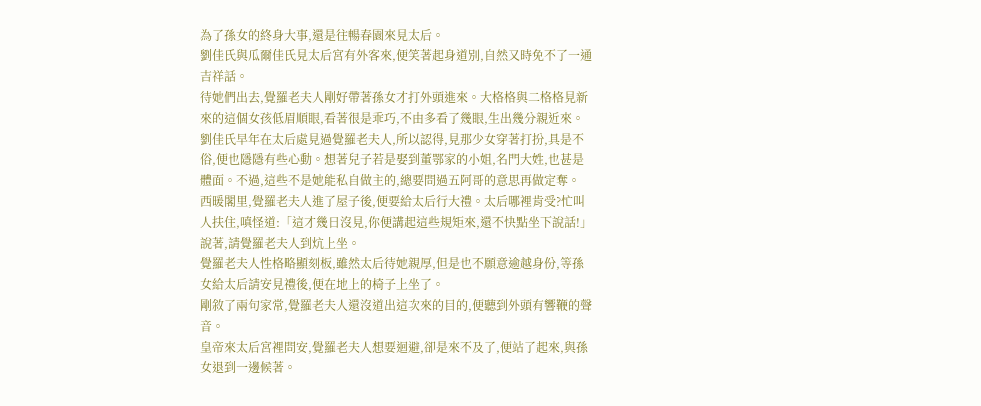為了孫女的終身大事,還是往暢春園來見太后。
劉佳氏與瓜爾佳氏見太后宮有外客來,便笑著起身道別,自然又時免不了一通吉祥話。
待她們出去,覺羅老夫人剛好帶著孫女才打外頭進來。大格格與二格格見新來的這個女孩低眉順眼,看著很是乖巧,不由多看了幾眼,生出幾分親近來。
劉佳氏早年在太后處見過覺羅老夫人,所以認得,見那少女穿著打扮,具是不俗,便也隱隱有些心動。想著兒子若是娶到董鄂家的小姐,名門大姓,也甚是體面。不過,這些不是她能私自做主的,總要問過五阿哥的意思再做定奪。
西暖閣里,覺羅老夫人進了屋子後,便要給太后行大禮。太后哪裡肯受?忙叫人扶住,嗔怪道:「這才幾日沒見,你便講起這些規矩來,還不快點坐下說話!」說著,請覺羅老夫人到炕上坐。
覺羅老夫人性格略顯刻板,雖然太后待她親厚,但是也不願意逾越身份,等孫女給太后請安見禮後,便在地上的椅子上坐了。
剛敘了兩句家常,覺羅老夫人還沒道出這次來的目的,便聽到外頭有響鞭的聲音。
皇帝來太后宮裡問安,覺羅老夫人想要迴避,卻是來不及了,便站了起來,與孫女退到一邊候著。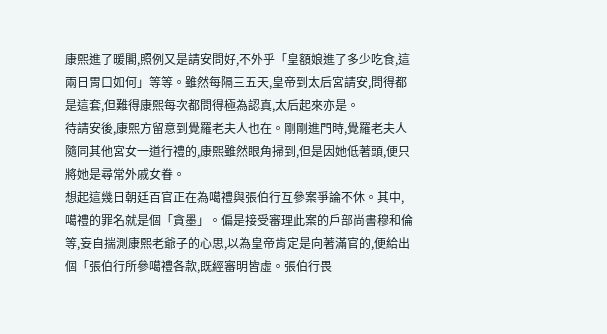康熙進了暖閣,照例又是請安問好,不外乎「皇額娘進了多少吃食,這兩日胃口如何」等等。雖然每隔三五天,皇帝到太后宮請安,問得都是這套,但難得康熙每次都問得極為認真,太后起來亦是。
待請安後,康熙方留意到覺羅老夫人也在。剛剛進門時,覺羅老夫人隨同其他宮女一道行禮的,康熙雖然眼角掃到,但是因她低著頭,便只將她是尋常外戚女眷。
想起這幾日朝廷百官正在為噶禮與張伯行互參案爭論不休。其中,噶禮的罪名就是個「貪墨」。偏是接受審理此案的戶部尚書穆和倫等,妄自揣測康熙老爺子的心思,以為皇帝肯定是向著滿官的,便給出個「張伯行所參噶禮各款,既經審明皆虛。張伯行畏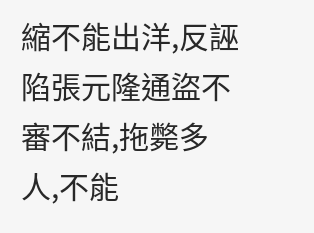縮不能出洋,反誣陷張元隆通盜不審不結,拖斃多人,不能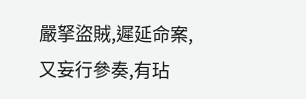嚴拏盜賊,遲延命案,又妄行參奏,有玷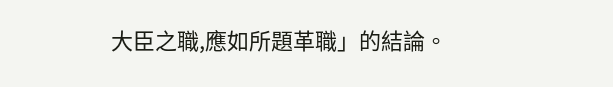大臣之職,應如所題革職」的結論。